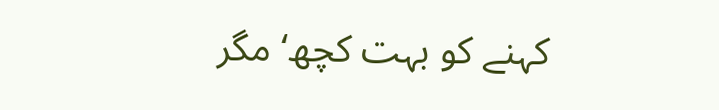کہنے کو بہت کچھ‘ مگر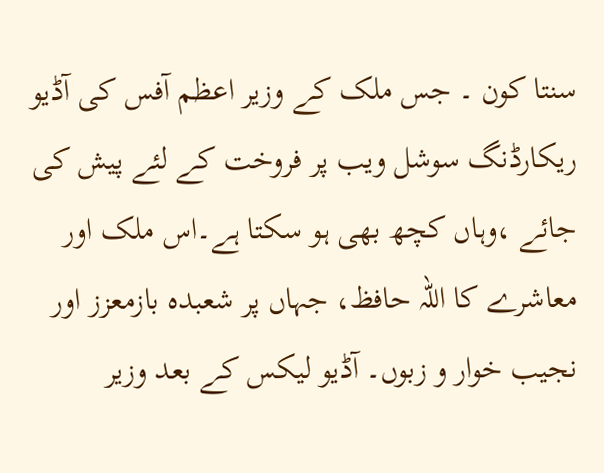سنتا کون ۔ جس ملک کے وزیر اعظم آفس کی آڈیو ریکارڈنگ سوشل ویب پر فروخت کے لئے پیش کی جائے ،وہاں کچھ بھی ہو سکتا ہے۔اس ملک اور معاشرے کا اللہ حافظ، جہاں پر شعبدہ بازمعزز اور نجیب خوار و زبوں۔ آڈیو لیکس کے بعد وزیر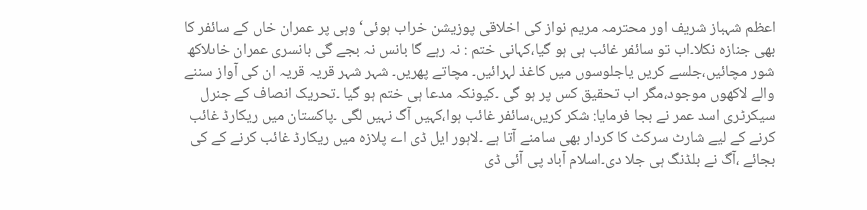اعظم شہباز شریف اور محترمہ مریم نواز کی اخلاقی پوزیشن خراب ہوئی‘ وہی پر عمران خاں کے سائفر کا بھی جنازہ نکلا۔اب تو سائفر غائب ہی ہو گیا،کہانی ختم : نہ رہے گا بانس نہ بجے گی بانسری عمران خاںلاکھ شور مچائیں،جلسے کریں یاجلوسوں میں کاغذ لہرائیں۔ مچاتے پھریں۔ شہر شہر قریہ قریہ ان کی آواز سننے والے لاکھوں موجود،مگر اب تحقیق کس پر ہو گی ۔کیونکہ مدعا ہی ختم ہو گیا ۔تحریک انصاف کے جنرل سیکرٹری اسد عمر نے بجا فرمایا: شکر کریں،سائفر غائب ہوا،کہیں آگ نہیں لگی ۔پاکستان میں ریکارڈ غائب کرنے کے لیے شارٹ سرکٹ کا کردار بھی سامنے آتا ہے ۔لاہور ایل ڈی اے پلازہ میں ریکارڈ غائب کرنے کے کی بجائے ،آگ نے بلڈنگ ہی جلا دی۔اسلام آباد پی آئی ڈی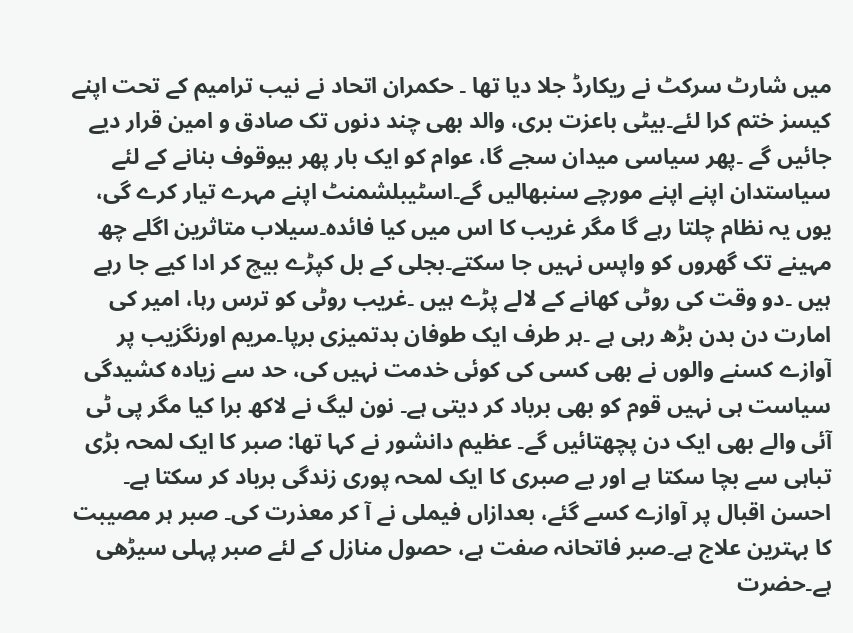میں شارٹ سرکٹ نے ریکارڈ جلا دیا تھا ۔ حکمران اتحاد نے نیب ترامیم کے تحت اپنے کیسز ختم کرا لئے۔بیٹی باعزت بری، والد بھی چند دنوں تک صادق و امین قرار دیے جائیں گے ۔پھر سیاسی میدان سجے گا، عوام کو ایک بار پھر بیوقوف بنانے کے لئے سیاستدان اپنے اپنے مورچے سنبھالیں گے۔اسٹیبلشمنٹ اپنے مہرے تیار کرے گی، یوں یہ نظام چلتا رہے گا مگر غریب کا اس میں کیا فائدہ۔سیلاب متاثرین اگلے چھ مہینے تک گھروں کو واپس نہیں جا سکتے۔بجلی کے بل کپڑے بیچ کر ادا کیے جا رہے ہیں ۔دو وقت کی روٹی کھانے کے لالے پڑے ہیں ۔غریب روٹی کو ترس رہا، امیر کی امارت دن بدن بڑھ رہی ہے ۔ہر طرف ایک طوفان بدتمیزی برپا۔مریم اورنگزیب پر آوازے کسنے والوں نے بھی کسی کی کوئی خدمت نہیں کی، حد سے زیادہ کشیدگی سیاست ہی نہیں قوم کو بھی برباد کر دیتی ہے۔ نون لیگ نے لاکھ برا کیا مگر پی ٹی آئی والے بھی ایک دن پچھتائیں گے۔ عظیم دانشور نے کہا تھا: صبر کا ایک لمحہ بڑی تباہی سے بچا سکتا ہے اور بے صبری کا ایک لمحہ پوری زندگی برباد کر سکتا ہے۔ احسن اقبال پر آوازے کسے گئے، بعدازاں فیملی نے آ کر معذرت کی۔ صبر ہر مصیبت کا بہترین علاج ہے۔صبر فاتحانہ صفت ہے، حصول منازل کے لئے صبر پہلی سیڑھی ہے۔حضرت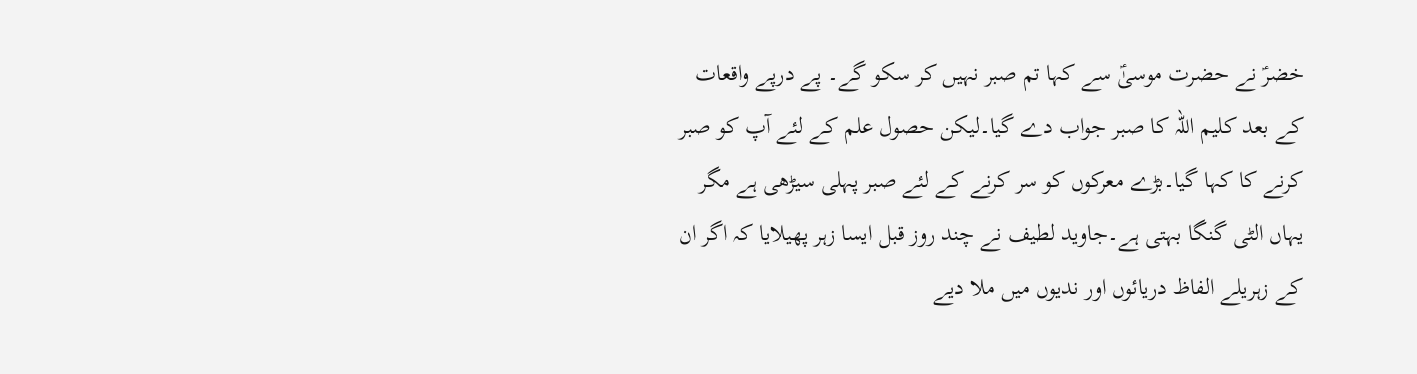خضرؑ نے حضرت موسیٰؑ سے کہا تم صبر نہیں کر سکو گے۔ پے درپے واقعات کے بعد کلیم اللہ کا صبر جواب دے گیا۔لیکن حصول علم کے لئے آپ کو صبر کرنے کا کہا گیا۔بڑے معرکوں کو سر کرنے کے لئے صبر پہلی سیڑھی ہے مگر یہاں الٹی گنگا بہتی ہے۔جاوید لطیف نے چند روز قبل ایسا زہر پھیلایا کہ اگر ان کے زہریلے الفاظ دریائوں اور ندیوں میں ملا دیے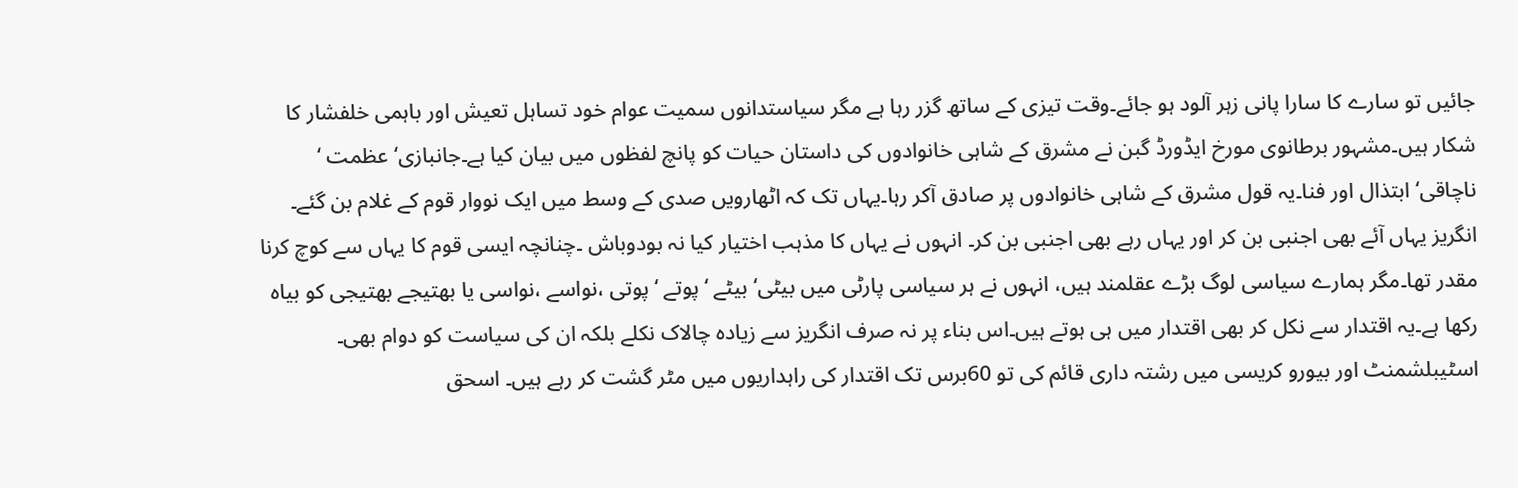جائیں تو سارے کا سارا پانی زہر آلود ہو جائے۔وقت تیزی کے ساتھ گزر رہا ہے مگر سیاستدانوں سمیت عوام خود تساہل تعیش اور باہمی خلفشار کا شکار ہیں۔مشہور برطانوی مورخ ایڈورڈ گبن نے مشرق کے شاہی خانوادوں کی داستان حیات کو پانچ لفظوں میں بیان کیا ہے۔جانبازی‘ عظمت ‘ ناچاقی‘ ابتذال اور فنا۔یہ قول مشرق کے شاہی خانوادوں پر صادق آکر رہا۔یہاں تک کہ اٹھارویں صدی کے وسط میں ایک نووار قوم کے غلام بن گئے۔ انگریز یہاں آئے بھی اجنبی بن کر اور یہاں رہے بھی اجنبی بن کر۔ انہوں نے یہاں کا مذہب اختیار کیا نہ بودوباش ۔چنانچہ ایسی قوم کا یہاں سے کوچ کرنا مقدر تھا۔مگر ہمارے سیاسی لوگ بڑے عقلمند ہیں، انہوں نے ہر سیاسی پارٹی میں بیٹی‘ بیٹے ‘ پوتے ‘ پوتی ،نواسے ،نواسی یا بھتیجے بھتیجی کو بیاہ رکھا ہے۔یہ اقتدار سے نکل کر بھی اقتدار میں ہی ہوتے ہیں۔اس بناء پر نہ صرف انگریز سے زیادہ چالاک نکلے بلکہ ان کی سیاست کو دوام بھی۔ اسٹیبلشمنٹ اور بیورو کریسی میں رشتہ داری قائم کی تو 60برس تک اقتدار کی راہداریوں میں مٹر گشت کر رہے ہیں۔ اسحق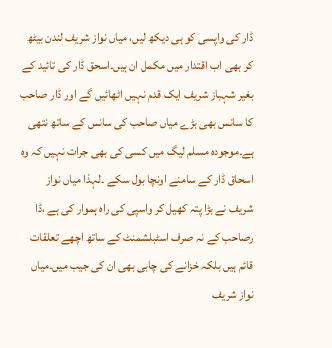ڈار کی واپسی کو ہی دیکھ لیں، میاں نواز شریف لندن بیٹھ کر بھی اب اقتدار میں مکمل ان ہیں۔اسحق ڈار کی تائید کے بغیر شہباز شریف ایک قدم نہیں اٹھائیں گے اور ڈار صاحب کا سانس بھی بڑے میاں صاحب کی سانس کے ساتھ نتھی ہے۔موجودہ مسلم لیگ میں کسی کی بھی جرات نہیں کہ وہ اسحاق ڈار کے سامنے اونچا بول سکے ۔لہذا میاں نواز شریف نے بڑا پتہ کھیل کر واسپی کی راہ ہموار کی ہے ،ڈا رصاحب کے نہ صرف اسٹبلشمنٹ کے ساتھ اچھے تعلقات قائم ہیں بلکہ خزانے کی چابی بھی ان کی جیب میں۔میاں نواز شریف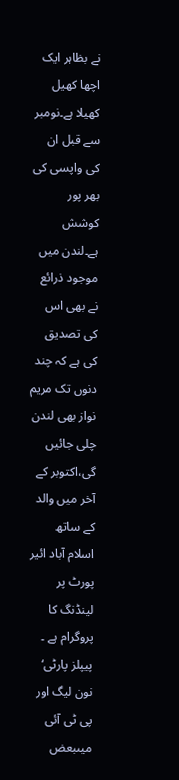نے بظاہر ایک اچھا کھیل کھیلا ہے۔نومبر سے قبل ان کی واپسی کی بھر پور کوشش ہے۔لندن میں موجود ذرائع نے بھی اس کی تصدیق کی ہے کہ چند دنوں تک مریم نواز بھی لندن چلی جائیں گی،اکتوبر کے آخر میں والد کے ساتھ اسلام آباد ائیر پورٹ پر لینڈنگ کا پروگرام ہے ۔ پیپلز پارٹی‘ نون لیگ اور پی ٹی آئی میںبعض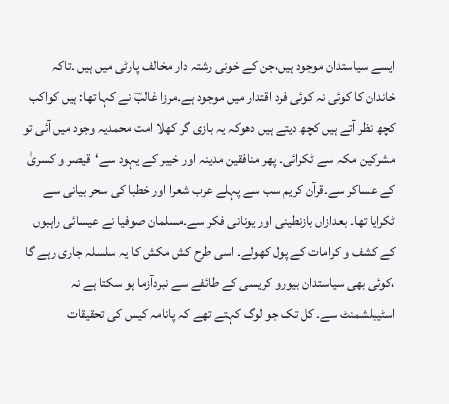ایسے سیاستدان موجود ہیں،جن کے خونی رشتہ دار مخالف پارٹی میں ہیں ۔تاکہ خاندان کا کوئی نہ کوئی فرد اقتدار میں موجود ہے۔مرزا غالبؔ نے کہا تھا: ہیں کواکب کچھ نظر آتے ہیں کچھ دیتے ہیں دھوکہ یہ بازی گر کھلا امت محمدیہ وجود میں آئی تو مشرکین مکہ سے ٹکرائی۔ پھر منافقین مدینہ اور خیبر کے یہود سے‘قیصر و کسریٰ کے عساکر سے۔قرآن کریم سب سے پہلے عرب شعرا اور خطبا کی سحر بیانی سے ٹکرایا تھا۔ بعدازاں بازنطینی اور یونانی فکر سے۔مسلمان صوفیا نے عیسائی راہبوں کے کشف و کرامات کے پول کھولے۔ اسی طرح کش مکش کا یہ سلسلہ جاری رہے گا ،کوئی بھی سیاستدان بیورو کریسی کے طائفے سے نبردآزما ہو سکتا ہے نہ اسٹیبلشمنٹ سے۔ کل تک جو لوگ کہتے تھے کہ پانامہ کیس کی تحقیقات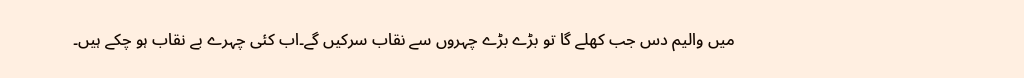میں والیم دس جب کھلے گا تو بڑے بڑے چہروں سے نقاب سرکیں گے۔اب کئی چہرے بے نقاب ہو چکے ہیں۔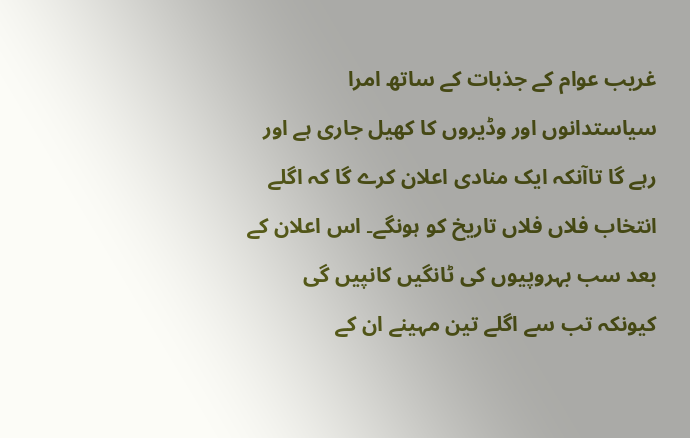غریب عوام کے جذبات کے ساتھ امرا سیاستدانوں اور وڈیروں کا کھیل جاری ہے اور رہے گا تاآنکہ ایک منادی اعلان کرے گا کہ اگلے انتخاب فلاں فلاں تاریخ کو ہونگے۔ اس اعلان کے بعد سب بہروپیوں کی ٹانگیں کانپیں گی کیونکہ تب سے اگلے تین مہینے ان کے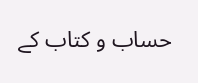حساب و کتاب کے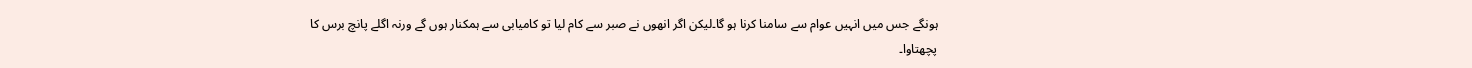ہونگے جس میں انہیں عوام سے سامنا کرنا ہو گا۔لیکن اگر انھوں نے صبر سے کام لیا تو کامیابی سے ہمکنار ہوں گے ورنہ اگلے پانچ برس کا پچھتاوا۔